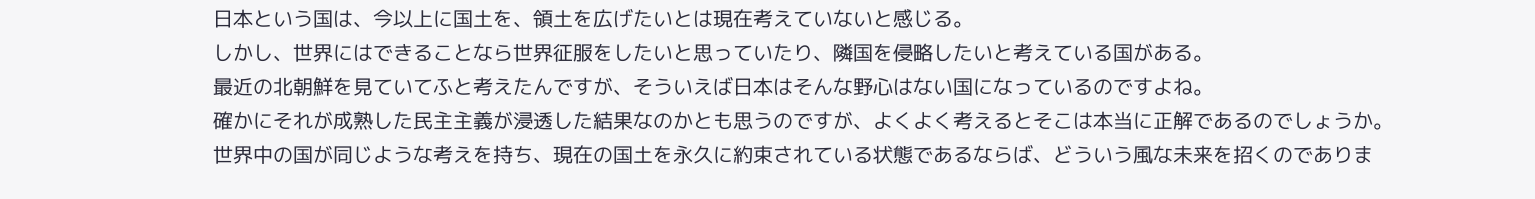日本という国は、今以上に国土を、領土を広げたいとは現在考えていないと感じる。
しかし、世界にはできることなら世界征服をしたいと思っていたり、隣国を侵略したいと考えている国がある。
最近の北朝鮮を見ていてふと考えたんですが、そういえば日本はそんな野心はない国になっているのですよね。
確かにそれが成熟した民主主義が浸透した結果なのかとも思うのですが、よくよく考えるとそこは本当に正解であるのでしょうか。
世界中の国が同じような考えを持ち、現在の国土を永久に約束されている状態であるならば、どういう風な未来を招くのでありま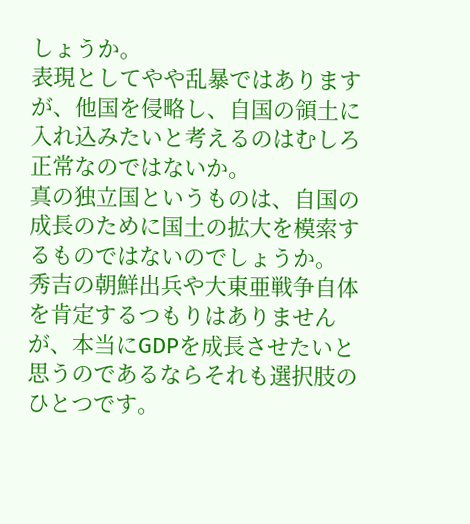しょうか。
表現としてやや乱暴ではありますが、他国を侵略し、自国の領土に入れ込みたいと考えるのはむしろ正常なのではないか。
真の独立国というものは、自国の成長のために国土の拡大を模索するものではないのでしょうか。
秀吉の朝鮮出兵や大東亜戦争自体を肯定するつもりはありませんが、本当にGDPを成長させたいと思うのであるならそれも選択肢のひとつです。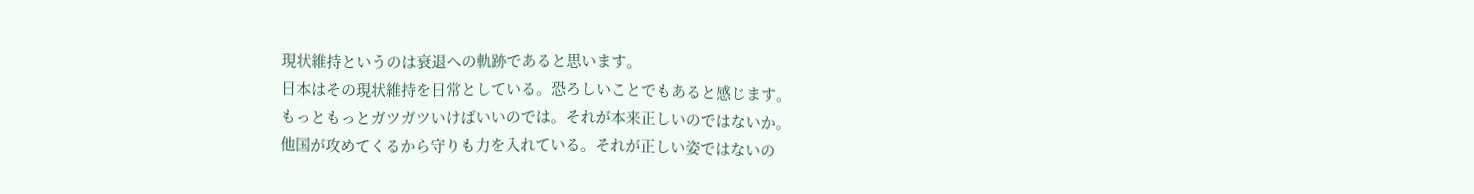現状維持というのは衰退への軌跡であると思います。
日本はその現状維持を日常としている。恐ろしいことでもあると感じます。
もっともっとガツガツいけばいいのでは。それが本来正しいのではないか。
他国が攻めてくるから守りも力を入れている。それが正しい姿ではないの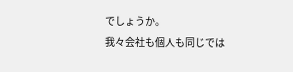でしょうか。
我々会社も個人も同じでは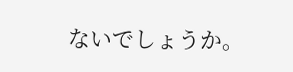ないでしょうか。